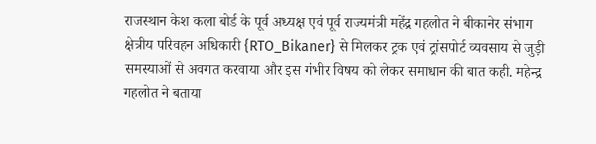राजस्थान केश कला बोर्ड के पूर्व अध्यक्ष एवं पूर्व राज्यमंत्री महेंद्र गहलोत ने बीकानेर संभाग क्षेत्रीय परिवहन अधिकारी {RTO_Bikaner} से मिलकर ट्रक एवं ट्रांसपोर्ट व्यवसाय से जुड़ी समस्याओं से अवगत करवाया और इस गंभीर विषय को लेकर समाधान की बात कही. महेन्द्र गहलोत ने बताया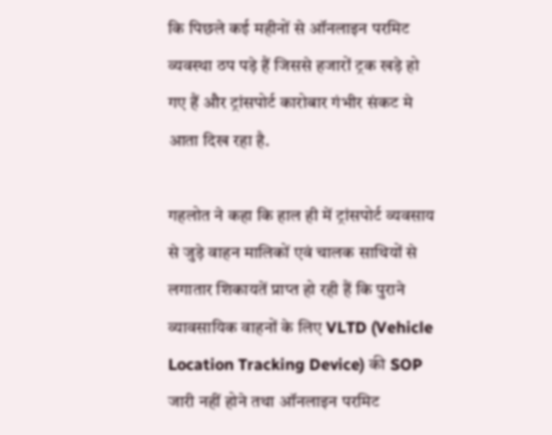कि पिछले कई महीनों से ऑनलाइन परमिट व्यवस्था ठप पड़े हैं जिससे हजारों ट्रक खड़े हो गए हैं और ट्रांसपोर्ट कारोबार गंभीर संकट मे आता दिख रहा है.

गहलोत ने कहा कि हाल ही में ट्रांसपोर्ट व्यवसाय से जुड़े वाहन मालिकों एवं चालक साथियों से लगातार शिकायतें प्राप्त हो रही हैं कि पुराने व्यावसायिक वाहनों के लिए VLTD (Vehicle Location Tracking Device) की SOP जारी नहीं होने तथा ऑनलाइन परमिट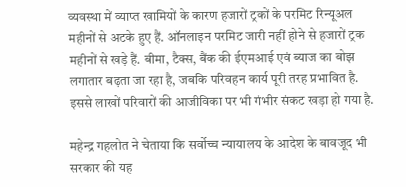व्यवस्था में व्याप्त खामियों के कारण हजारों ट्रकों के परमिट रिन्यूअल महीनों से अटके हुए हैं. ऑनलाइन परमिट जारी नहीं होने से हजारों ट्रक महीनों से खड़े हैं. बीमा, टैक्स, बैंक की ईएमआई एवं ब्याज का बोझ लगातार बढ़ता जा रहा है, जबकि परिवहन कार्य पूरी तरह प्रभावित है. इससे लाखों परिवारों की आजीविका पर भी गंभीर संकट खड़ा हो गया है.

महेन्द्र गहलोत ने चेताया कि सर्वोच्च न्यायालय के आदेश के बावजूद भी सरकार की यह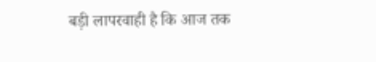बड़ी लापरवाही है कि आज तक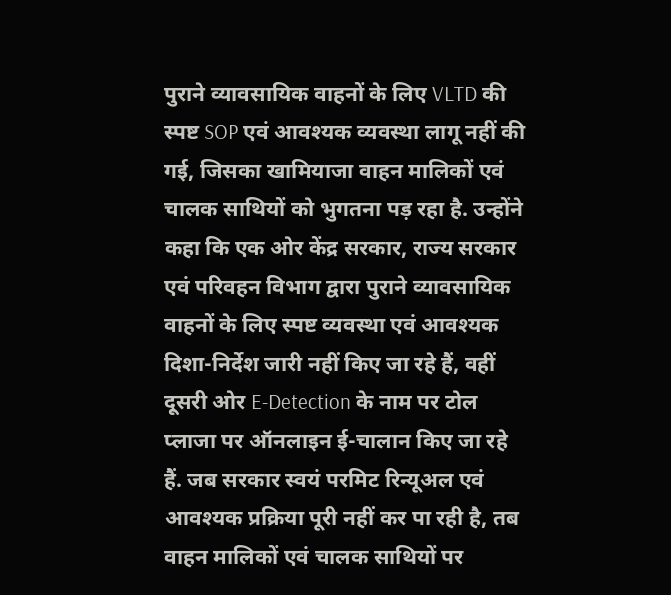पुराने व्यावसायिक वाहनों के लिए VLTD की स्पष्ट SOP एवं आवश्यक व्यवस्था लागू नहीं की गई, जिसका खामियाजा वाहन मालिकों एवं चालक साथियों को भुगतना पड़ रहा है. उन्होंने कहा कि एक ओर केंद्र सरकार, राज्य सरकार एवं परिवहन विभाग द्वारा पुराने व्यावसायिक वाहनों के लिए स्पष्ट व्यवस्था एवं आवश्यक दिशा-निर्देश जारी नहीं किए जा रहे हैं, वहीं दूसरी ओर E-Detection के नाम पर टोल प्लाजा पर ऑनलाइन ई-चालान किए जा रहे हैं. जब सरकार स्वयं परमिट रिन्यूअल एवं आवश्यक प्रक्रिया पूरी नहीं कर पा रही है, तब वाहन मालिकों एवं चालक साथियों पर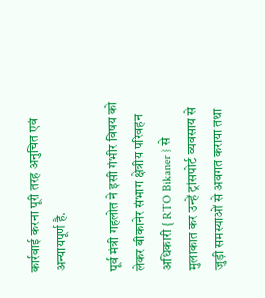कार्रवाई करना पूरी तरह अनुचित एवं अन्यायपूर्ण है.

पूर्व मंत्री गहलोत ने इसी गंभीर विषय को लेकर बीकानेर संभाग क्षेत्रीय परिवहन अधिकारी { RTO Bikaner } से मुलाकात कर उन्हें ट्रांसपोर्ट व्यवसाय से जुड़ी समस्याओं से अवगत कराया तथा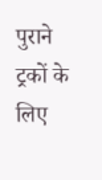पुराने ट्रकों के लिए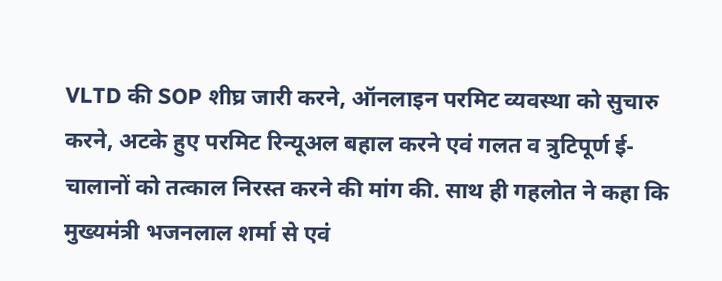VLTD की SOP शीघ्र जारी करने, ऑनलाइन परमिट व्यवस्था को सुचारु करने, अटके हुए परमिट रिन्यूअल बहाल करने एवं गलत व त्रुटिपूर्ण ई-चालानों को तत्काल निरस्त करने की मांग की. साथ ही गहलोत ने कहा कि मुख्यमंत्री भजनलाल शर्मा से एवं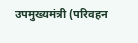उपमुख्यमंत्री (परिवहन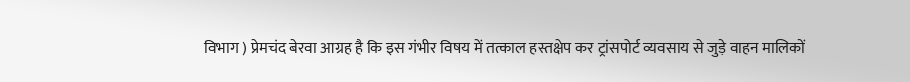विभाग ) प्रेमचंद बेरवा आग्रह है कि इस गंभीर विषय में तत्काल हस्तक्षेप कर ट्रांसपोर्ट व्यवसाय से जुड़े वाहन मालिकों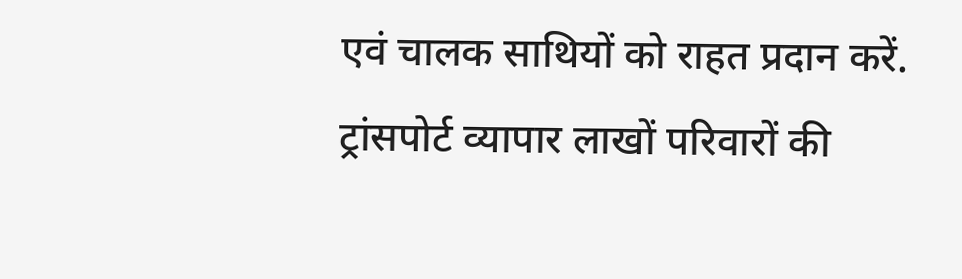एवं चालक साथियों को राहत प्रदान करें. ट्रांसपोर्ट व्यापार लाखों परिवारों की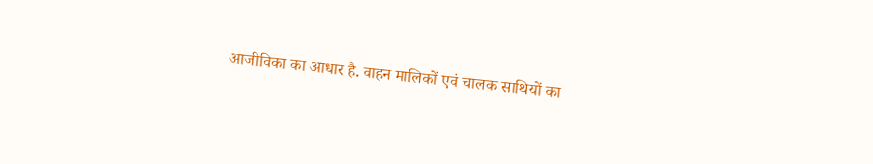आजीविका का आधार है. वाहन मालिकों एवं चालक साथियों का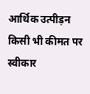आर्थिक उत्पीड़न किसी भी कीमत पर स्वीकार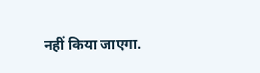नहीं किया जाएगा.